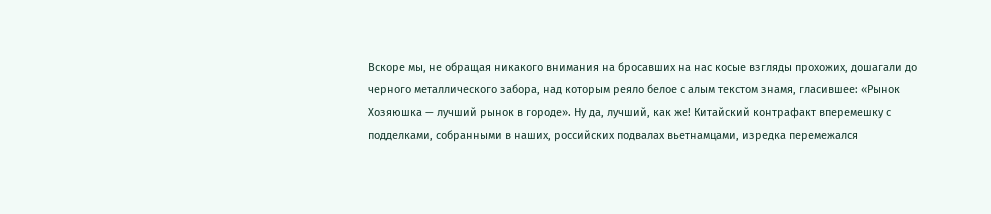Вскоре мы, не обращая никакого внимания на бросавших на нас косые взгляды прохожих, дошагали до черного металлического забора, над которым реяло белое с алым текстом знамя, гласившее: «Рынок Хозяюшка — лучший рынок в городе». Ну да, лучший, как же! Китайский контрафакт вперемешку с подделками, собранными в наших, российских подвалах вьетнамцами, изредка перемежался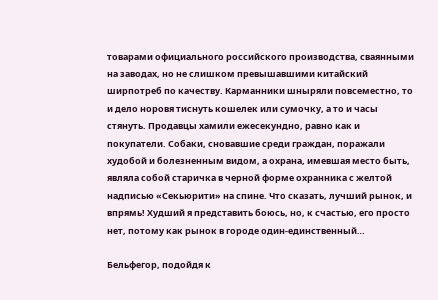товарами официального российского производства, сваянными на заводах, но не слишком превышавшими китайский ширпотреб по качеству. Карманники шныряли повсеместно, то и дело норовя тиснуть кошелек или сумочку, а то и часы стянуть. Продавцы хамили ежесекундно, равно как и покупатели. Собаки, сновавшие среди граждан, поражали худобой и болезненным видом, а охрана, имевшая место быть, являла собой старичка в черной форме охранника с желтой надписью «Секьюрити» на спине. Что сказать, лучший рынок, и впрямь! Худший я представить боюсь, но, к счастью, его просто нет, потому как рынок в городе один-единственный…

Бельфегор, подойдя к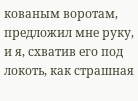кованым воротам, предложил мне руку, и я, схватив его под локоть, как страшная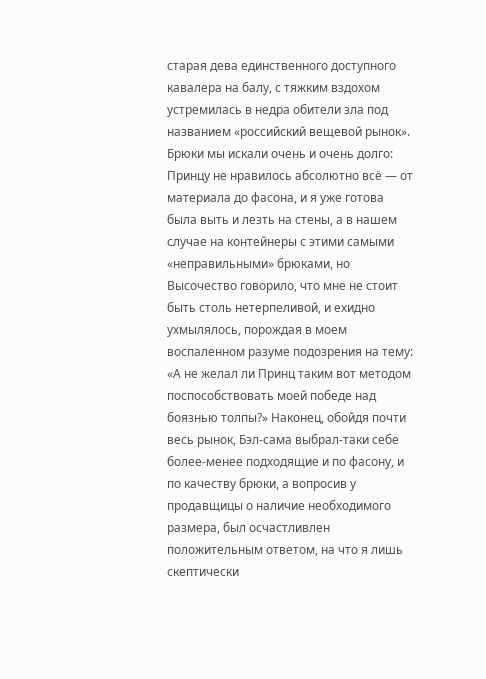старая дева единственного доступного кавалера на балу, с тяжким вздохом устремилась в недра обители зла под названием «российский вещевой рынок». Брюки мы искали очень и очень долго: Принцу не нравилось абсолютно всё — от материала до фасона, и я уже готова была выть и лезть на стены, а в нашем случае на контейнеры с этими самыми «неправильными» брюками, но Высочество говорило, что мне не стоит быть столь нетерпеливой, и ехидно ухмылялось, порождая в моем воспаленном разуме подозрения на тему: «А не желал ли Принц таким вот методом поспособствовать моей победе над боязнью толпы?» Наконец, обойдя почти весь рынок, Бэл-сама выбрал-таки себе более-менее подходящие и по фасону, и по качеству брюки, а вопросив у продавщицы о наличие необходимого размера, был осчастливлен положительным ответом, на что я лишь скептически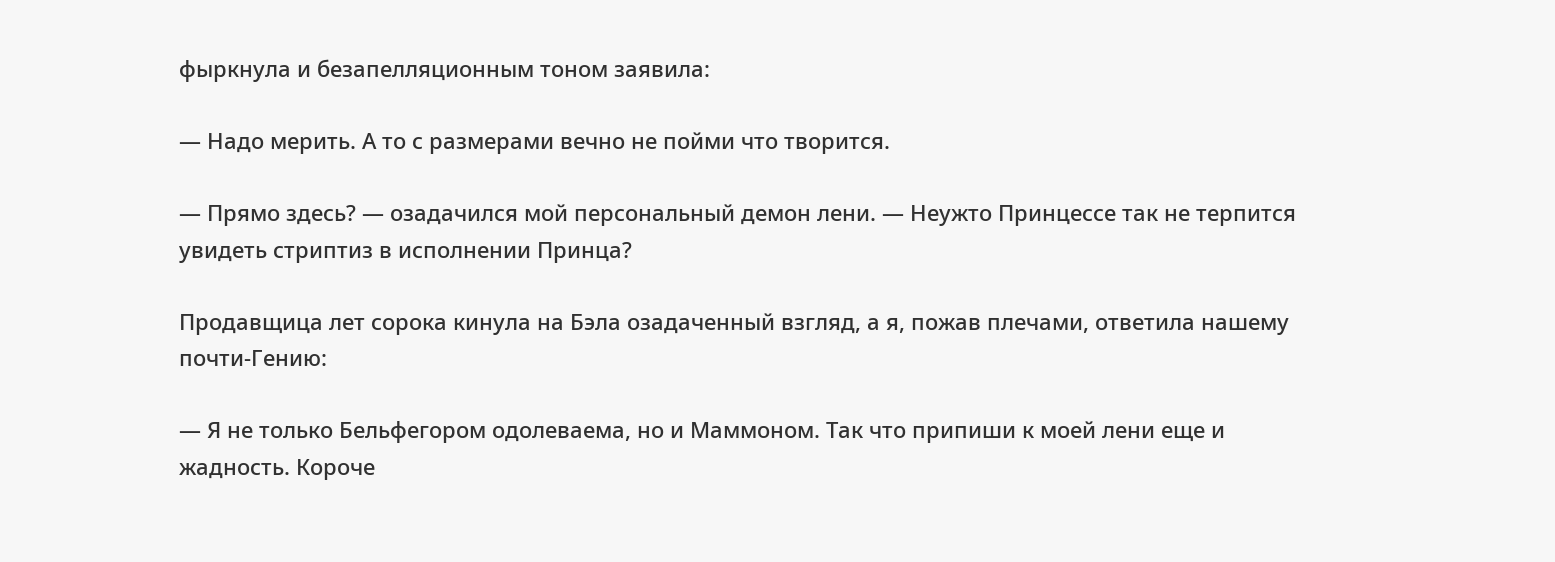фыркнула и безапелляционным тоном заявила:

— Надо мерить. А то с размерами вечно не пойми что творится.

— Прямо здесь? — озадачился мой персональный демон лени. — Неужто Принцессе так не терпится увидеть стриптиз в исполнении Принца?

Продавщица лет сорока кинула на Бэла озадаченный взгляд, а я, пожав плечами, ответила нашему почти-Гению:

— Я не только Бельфегором одолеваема, но и Маммоном. Так что припиши к моей лени еще и жадность. Короче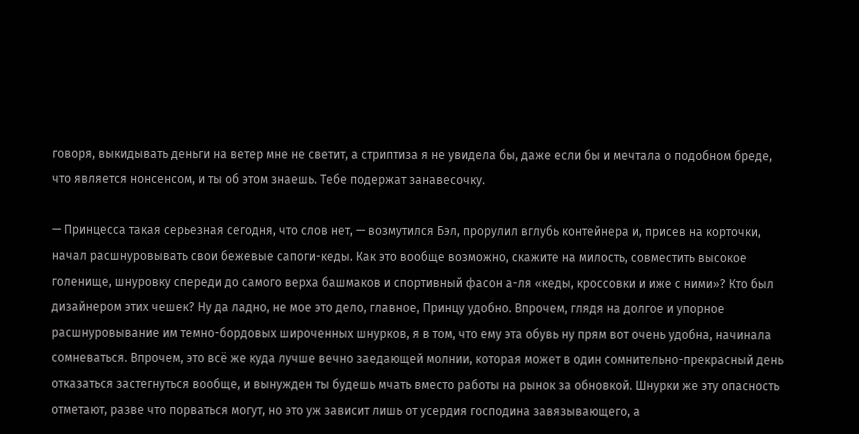говоря, выкидывать деньги на ветер мне не светит, а стриптиза я не увидела бы, даже если бы и мечтала о подобном бреде, что является нонсенсом, и ты об этом знаешь. Тебе подержат занавесочку.

— Принцесса такая серьезная сегодня, что слов нет, — возмутился Бэл, прорулил вглубь контейнера и, присев на корточки, начал расшнуровывать свои бежевые сапоги-кеды. Как это вообще возможно, скажите на милость, совместить высокое голенище, шнуровку спереди до самого верха башмаков и спортивный фасон а-ля «кеды, кроссовки и иже с ними»? Кто был дизайнером этих чешек? Ну да ладно, не мое это дело, главное, Принцу удобно. Впрочем, глядя на долгое и упорное расшнуровывание им темно-бордовых широченных шнурков, я в том, что ему эта обувь ну прям вот очень удобна, начинала сомневаться. Впрочем, это всё же куда лучше вечно заедающей молнии, которая может в один сомнительно-прекрасный день отказаться застегнуться вообще, и вынужден ты будешь мчать вместо работы на рынок за обновкой. Шнурки же эту опасность отметают, разве что порваться могут, но это уж зависит лишь от усердия господина завязывающего, а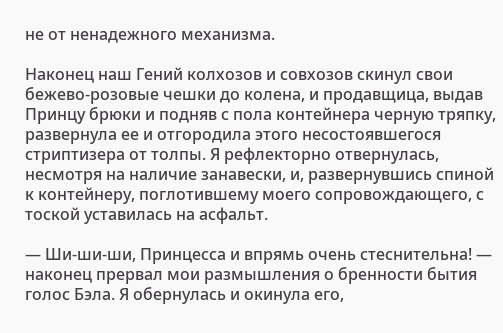не от ненадежного механизма.

Наконец наш Гений колхозов и совхозов скинул свои бежево-розовые чешки до колена, и продавщица, выдав Принцу брюки и подняв с пола контейнера черную тряпку, развернула ее и отгородила этого несостоявшегося стриптизера от толпы. Я рефлекторно отвернулась, несмотря на наличие занавески, и, развернувшись спиной к контейнеру, поглотившему моего сопровождающего, с тоской уставилась на асфальт.

— Ши-ши-ши, Принцесса и впрямь очень стеснительна! — наконец прервал мои размышления о бренности бытия голос Бэла. Я обернулась и окинула его,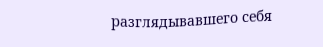разглядывавшего себя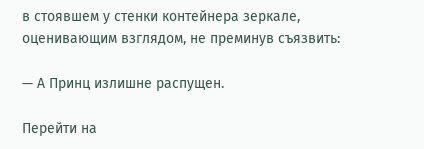в стоявшем у стенки контейнера зеркале, оценивающим взглядом, не преминув съязвить:

— А Принц излишне распущен.

Перейти на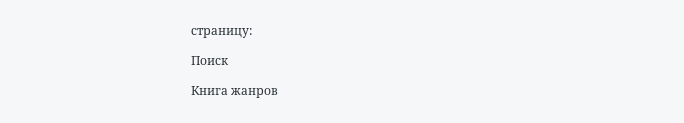страницу:

Поиск

Книга жанров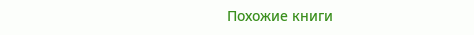Похожие книги